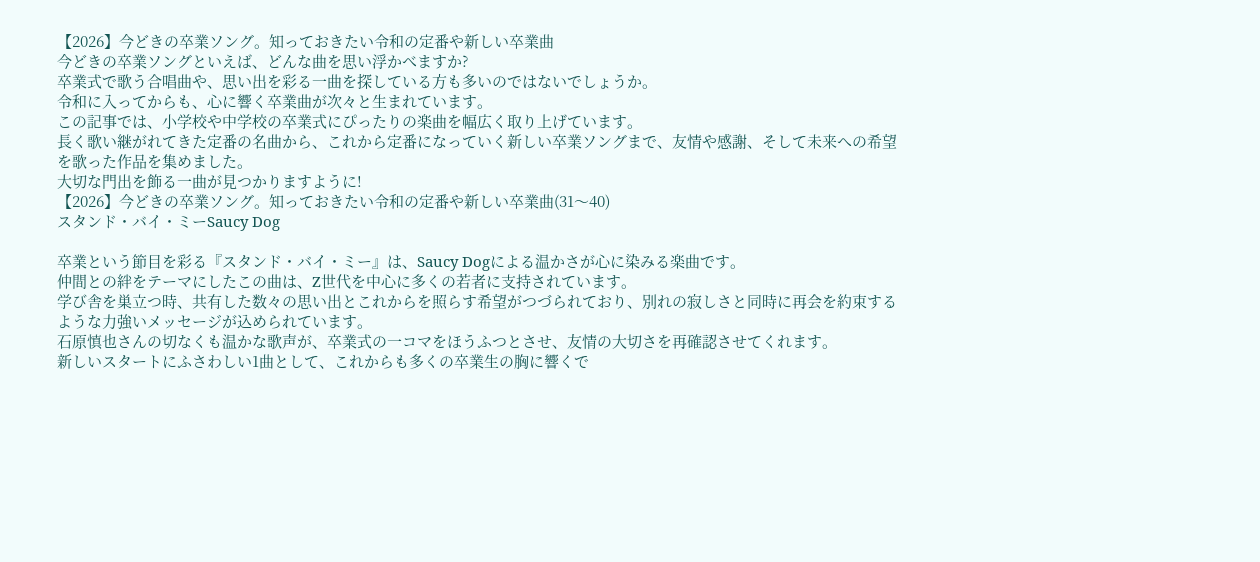【2026】今どきの卒業ソング。知っておきたい令和の定番や新しい卒業曲
今どきの卒業ソングといえば、どんな曲を思い浮かべますか?
卒業式で歌う合唱曲や、思い出を彩る一曲を探している方も多いのではないでしょうか。
令和に入ってからも、心に響く卒業曲が次々と生まれています。
この記事では、小学校や中学校の卒業式にぴったりの楽曲を幅広く取り上げています。
長く歌い継がれてきた定番の名曲から、これから定番になっていく新しい卒業ソングまで、友情や感謝、そして未来への希望を歌った作品を集めました。
大切な門出を飾る一曲が見つかりますように!
【2026】今どきの卒業ソング。知っておきたい令和の定番や新しい卒業曲(31〜40)
スタンド・バイ・ミーSaucy Dog

卒業という節目を彩る『スタンド・バイ・ミー』は、Saucy Dogによる温かさが心に染みる楽曲です。
仲間との絆をテーマにしたこの曲は、Z世代を中心に多くの若者に支持されています。
学び舎を巣立つ時、共有した数々の思い出とこれからを照らす希望がつづられており、別れの寂しさと同時に再会を約束するような力強いメッセージが込められています。
石原慎也さんの切なくも温かな歌声が、卒業式の一コマをほうふつとさせ、友情の大切さを再確認させてくれます。
新しいスタートにふさわしい1曲として、これからも多くの卒業生の胸に響くで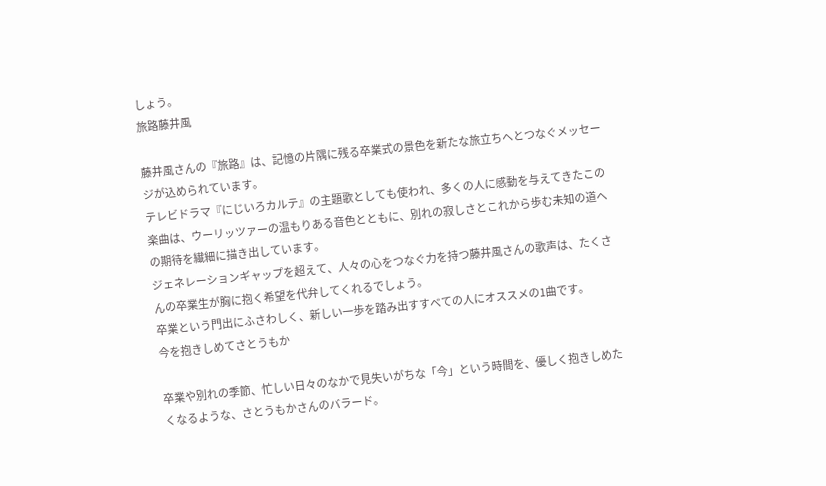しょう。
旅路藤井風

藤井風さんの『旅路』は、記憶の片隅に残る卒業式の景色を新たな旅立ちへとつなぐメッセージが込められています。
テレビドラマ『にじいろカルテ』の主題歌としても使われ、多くの人に感動を与えてきたこの楽曲は、ウーリッツァーの温もりある音色とともに、別れの寂しさとこれから歩む未知の道への期待を繊細に描き出しています。
ジェネレーションギャップを超えて、人々の心をつなぐ力を持つ藤井風さんの歌声は、たくさんの卒業生が胸に抱く希望を代弁してくれるでしょう。
卒業という門出にふさわしく、新しい一歩を踏み出すすべての人にオススメの1曲です。
今を抱きしめてさとうもか

卒業や別れの季節、忙しい日々のなかで見失いがちな「今」という時間を、優しく抱きしめたくなるような、さとうもかさんのバラード。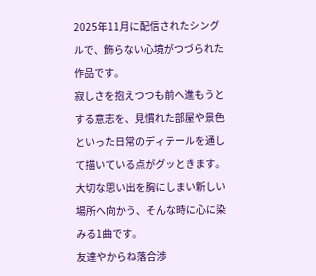2025年11月に配信されたシングルで、飾らない心境がつづられた作品です。
寂しさを抱えつつも前へ進もうとする意志を、見慣れた部屋や景色といった日常のディテールを通して描いている点がグッときます。
大切な思い出を胸にしまい新しい場所へ向かう、そんな時に心に染みる1曲です。
友達やからね落合渉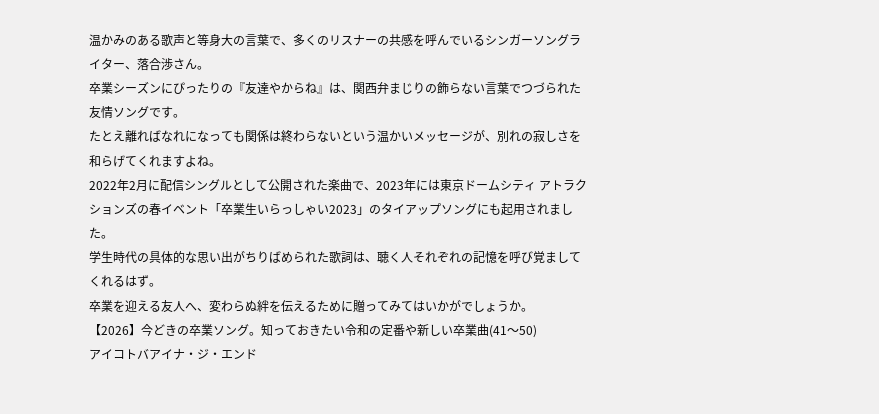温かみのある歌声と等身大の言葉で、多くのリスナーの共感を呼んでいるシンガーソングライター、落合渉さん。
卒業シーズンにぴったりの『友達やからね』は、関西弁まじりの飾らない言葉でつづられた友情ソングです。
たとえ離ればなれになっても関係は終わらないという温かいメッセージが、別れの寂しさを和らげてくれますよね。
2022年2月に配信シングルとして公開された楽曲で、2023年には東京ドームシティ アトラクションズの春イベント「卒業生いらっしゃい2023」のタイアップソングにも起用されました。
学生時代の具体的な思い出がちりばめられた歌詞は、聴く人それぞれの記憶を呼び覚ましてくれるはず。
卒業を迎える友人へ、変わらぬ絆を伝えるために贈ってみてはいかがでしょうか。
【2026】今どきの卒業ソング。知っておきたい令和の定番や新しい卒業曲(41〜50)
アイコトバアイナ・ジ・エンド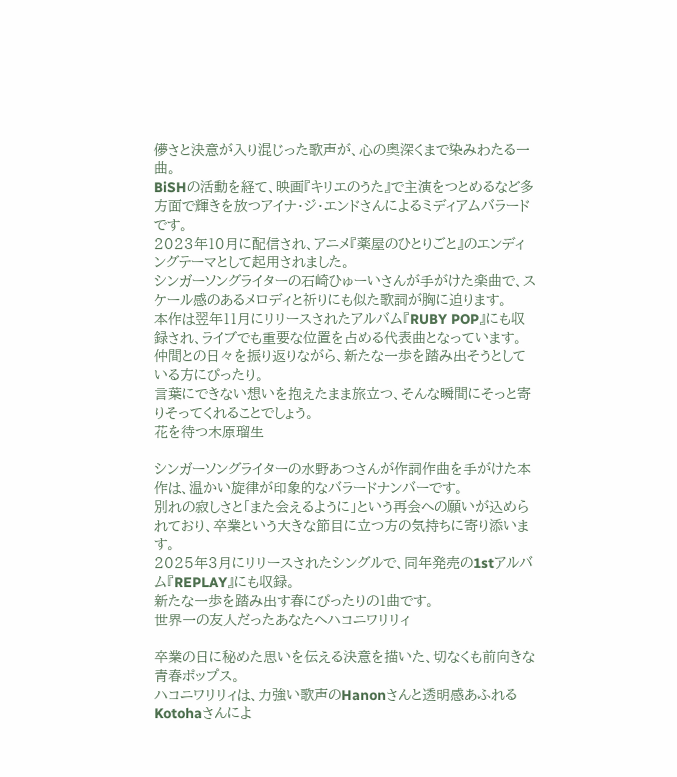儚さと決意が入り混じった歌声が、心の奥深くまで染みわたる一曲。
BiSHの活動を経て、映画『キリエのうた』で主演をつとめるなど多方面で輝きを放つアイナ・ジ・エンドさんによるミディアムバラードです。
2023年10月に配信され、アニメ『薬屋のひとりごと』のエンディングテーマとして起用されました。
シンガーソングライターの石崎ひゅーいさんが手がけた楽曲で、スケール感のあるメロディと祈りにも似た歌詞が胸に迫ります。
本作は翌年11月にリリースされたアルバム『RUBY POP』にも収録され、ライブでも重要な位置を占める代表曲となっています。
仲間との日々を振り返りながら、新たな一歩を踏み出そうとしている方にぴったり。
言葉にできない想いを抱えたまま旅立つ、そんな瞬間にそっと寄りそってくれることでしょう。
花を待つ木原瑠生

シンガーソングライターの水野あつさんが作詞作曲を手がけた本作は、温かい旋律が印象的なバラードナンバーです。
別れの寂しさと「また会えるように」という再会への願いが込められており、卒業という大きな節目に立つ方の気持ちに寄り添います。
2025年3月にリリースされたシングルで、同年発売の1stアルバム『REPLAY』にも収録。
新たな一歩を踏み出す春にぴったりの1曲です。
世界一の友人だったあなたへハコニワリリィ

卒業の日に秘めた思いを伝える決意を描いた、切なくも前向きな青春ポップス。
ハコニワリリィは、力強い歌声のHanonさんと透明感あふれるKotohaさんによ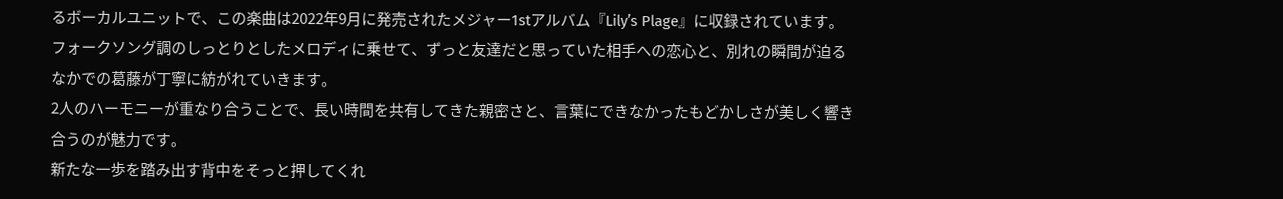るボーカルユニットで、この楽曲は2022年9月に発売されたメジャー1stアルバム『Lily’s Plage』に収録されています。
フォークソング調のしっとりとしたメロディに乗せて、ずっと友達だと思っていた相手への恋心と、別れの瞬間が迫るなかでの葛藤が丁寧に紡がれていきます。
2人のハーモニーが重なり合うことで、長い時間を共有してきた親密さと、言葉にできなかったもどかしさが美しく響き合うのが魅力です。
新たな一歩を踏み出す背中をそっと押してくれ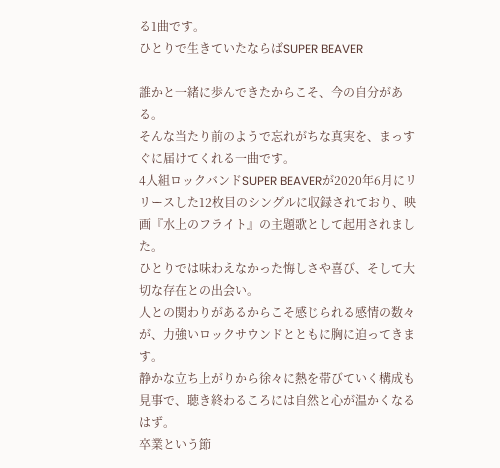る1曲です。
ひとりで生きていたならばSUPER BEAVER

誰かと一緒に歩んできたからこそ、今の自分がある。
そんな当たり前のようで忘れがちな真実を、まっすぐに届けてくれる一曲です。
4人組ロックバンドSUPER BEAVERが2020年6月にリリースした12枚目のシングルに収録されており、映画『水上のフライト』の主題歌として起用されました。
ひとりでは味わえなかった悔しさや喜び、そして大切な存在との出会い。
人との関わりがあるからこそ感じられる感情の数々が、力強いロックサウンドとともに胸に迫ってきます。
静かな立ち上がりから徐々に熱を帯びていく構成も見事で、聴き終わるころには自然と心が温かくなるはず。
卒業という節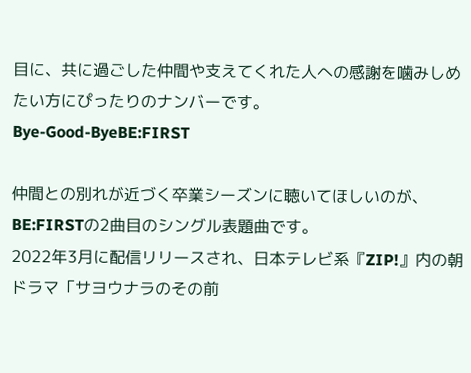目に、共に過ごした仲間や支えてくれた人への感謝を噛みしめたい方にぴったりのナンバーです。
Bye-Good-ByeBE:FIRST

仲間との別れが近づく卒業シーズンに聴いてほしいのが、BE:FIRSTの2曲目のシングル表題曲です。
2022年3月に配信リリースされ、日本テレビ系『ZIP!』内の朝ドラマ「サヨウナラのその前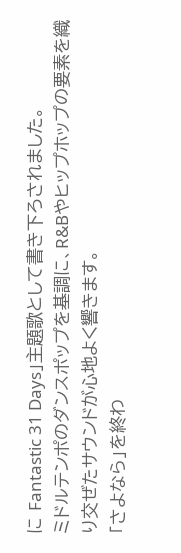に Fantastic 31 Days」主題歌として書き下ろされました。
ミドルテンポのダンスポップを基調に、R&Bやヒップホップの要素を織り交ぜたサウンドが心地よく響きます。
「さよなら」を終わ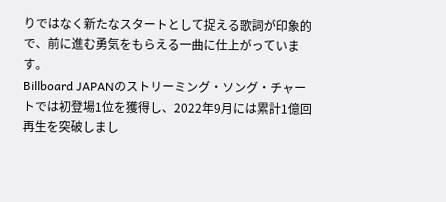りではなく新たなスタートとして捉える歌詞が印象的で、前に進む勇気をもらえる一曲に仕上がっています。
Billboard JAPANのストリーミング・ソング・チャートでは初登場1位を獲得し、2022年9月には累計1億回再生を突破しまし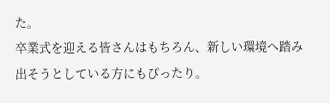た。
卒業式を迎える皆さんはもちろん、新しい環境へ踏み出そうとしている方にもぴったり。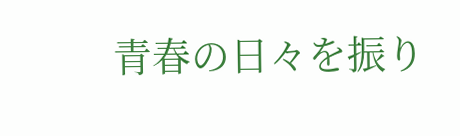青春の日々を振り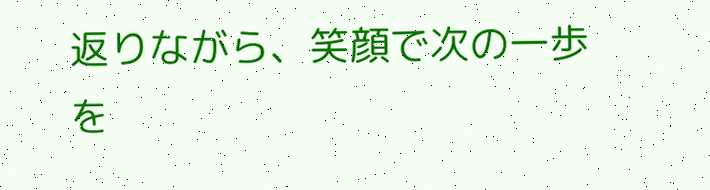返りながら、笑顔で次の一歩を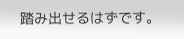踏み出せるはずです。